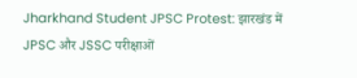Jharkhand Student JPSC Protest: झारखंड में JPSC और JSSC परीक्षाओं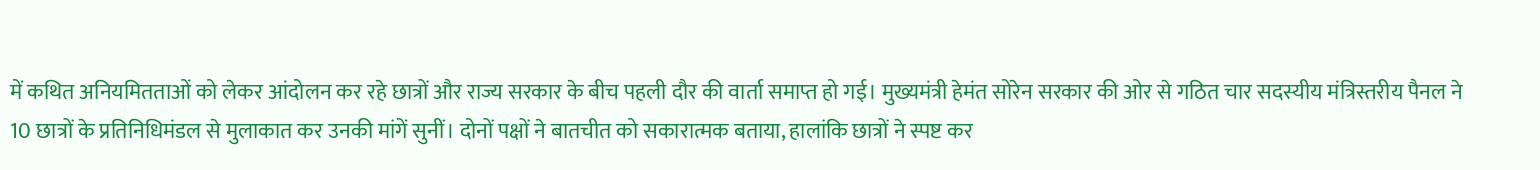में कथित अनियमितताओं को लेकर आंदोलन कर रहे छात्रों और राज्य सरकार के बीच पहली दौर की वार्ता समाप्त हो गई। मुख्यमंत्री हेमंत सोरेन सरकार की ओर से गठित चार सदस्यीय मंत्रिस्तरीय पैनल ने 10 छात्रों के प्रतिनिधिमंडल से मुलाकात कर उनकी मांगें सुनीं। दोनों पक्षों ने बातचीत को सकारात्मक बताया, हालांकि छात्रों ने स्पष्ट कर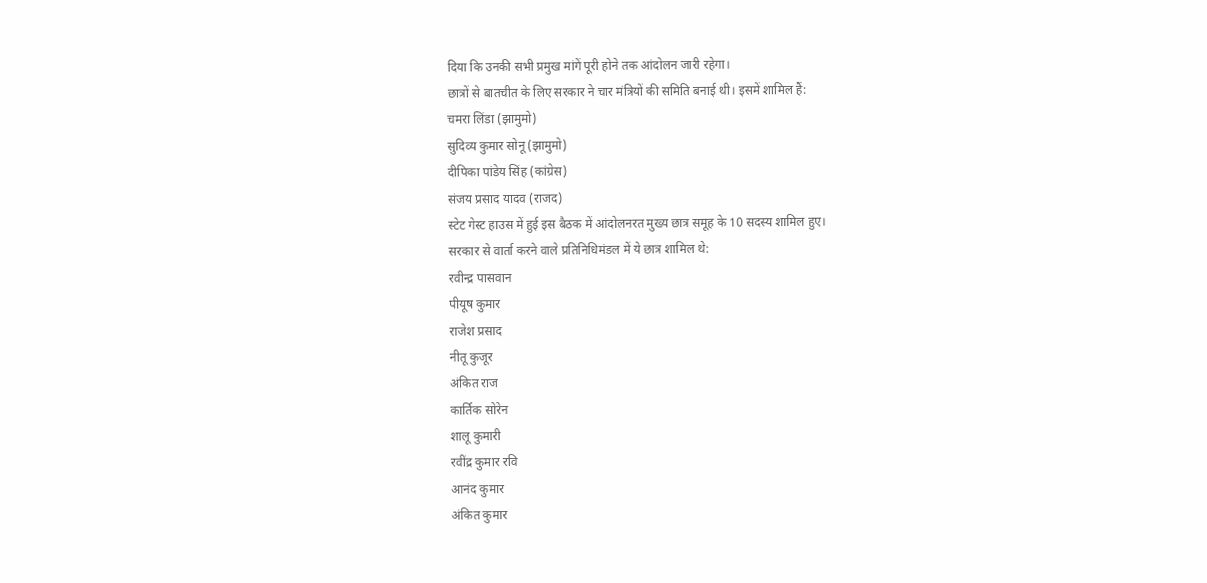दिया कि उनकी सभी प्रमुख मांगें पूरी होने तक आंदोलन जारी रहेगा।
छात्रों से बातचीत के लिए सरकार ने चार मंत्रियों की समिति बनाई थी। इसमें शामिल हैं:
चमरा लिंडा (झामुमो)
सुदिव्य कुमार सोनू (झामुमो)
दीपिका पांडेय सिंह (कांग्रेस)
संजय प्रसाद यादव (राजद)
स्टेट गेस्ट हाउस में हुई इस बैठक में आंदोलनरत मुख्य छात्र समूह के 10 सदस्य शामिल हुए।
सरकार से वार्ता करने वाले प्रतिनिधिमंडल में ये छात्र शामिल थे:
रवीन्द्र पासवान
पीयूष कुमार
राजेश प्रसाद
नीतू कुजूर
अंकित राज
कार्तिक सोरेन
शालू कुमारी
रवींद्र कुमार रवि
आनंद कुमार
अंकित कुमार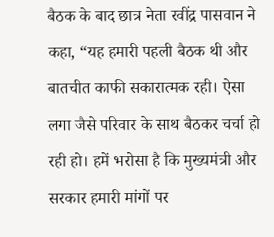बैठक के बाद छात्र नेता रवींद्र पासवान ने कहा, “यह हमारी पहली बैठक थी और बातचीत काफी सकारात्मक रही। ऐसा लगा जैसे परिवार के साथ बैठकर चर्चा हो रही हो। हमें भरोसा है कि मुख्यमंत्री और सरकार हमारी मांगों पर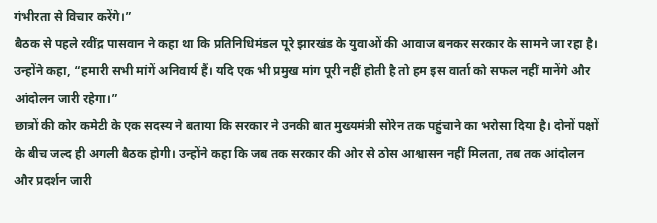गंभीरता से विचार करेंगे।”
बैठक से पहले रवींद्र पासवान ने कहा था कि प्रतिनिधिमंडल पूरे झारखंड के युवाओं की आवाज बनकर सरकार के सामने जा रहा है। उन्होंने कहा, “हमारी सभी मांगें अनिवार्य हैं। यदि एक भी प्रमुख मांग पूरी नहीं होती है तो हम इस वार्ता को सफल नहीं मानेंगे और आंदोलन जारी रहेगा।”
छात्रों की कोर कमेटी के एक सदस्य ने बताया कि सरकार ने उनकी बात मुख्यमंत्री सोरेन तक पहुंचाने का भरोसा दिया है। दोनों पक्षों के बीच जल्द ही अगली बैठक होगी। उन्होंने कहा कि जब तक सरकार की ओर से ठोस आश्वासन नहीं मिलता, तब तक आंदोलन और प्रदर्शन जारी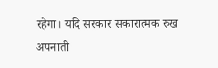रहेगा। यदि सरकार सकारात्मक रुख अपनाती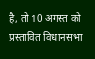है, तो 10 अगस्त को प्रस्तावित विधानसभा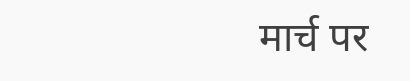मार्च पर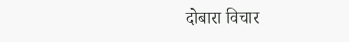दोबारा विचार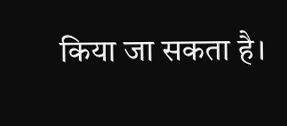किया जा सकता है।